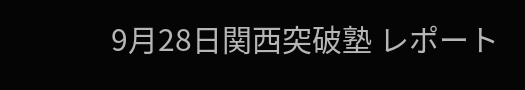9月28日関西突破塾 レポート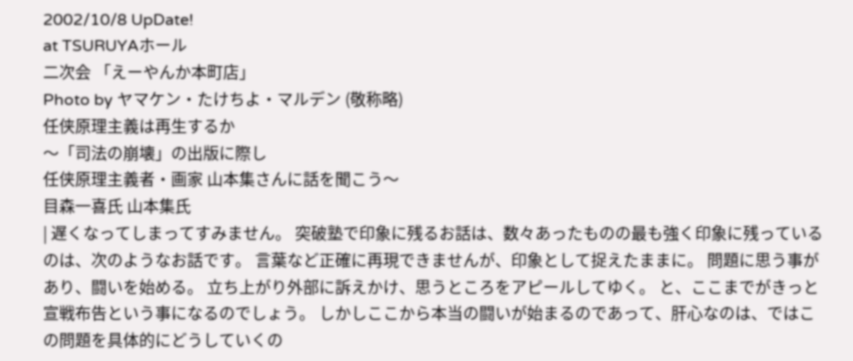2002/10/8 UpDate!
at TSURUYAホール
二次会 「えーやんか本町店」
Photo by ヤマケン・たけちよ・マルデン (敬称略)
任侠原理主義は再生するか
〜「司法の崩壊」の出版に際し
任侠原理主義者・画家 山本集さんに話を聞こう〜
目森一喜氏 山本集氏
| 遅くなってしまってすみません。 突破塾で印象に残るお話は、数々あったものの最も強く印象に残っているのは、次のようなお話です。 言葉など正確に再現できませんが、印象として捉えたままに。 問題に思う事があり、闘いを始める。 立ち上がり外部に訴えかけ、思うところをアピールしてゆく。 と、ここまでがきっと宣戦布告という事になるのでしょう。 しかしここから本当の闘いが始まるのであって、肝心なのは、ではこの問題を具体的にどうしていくの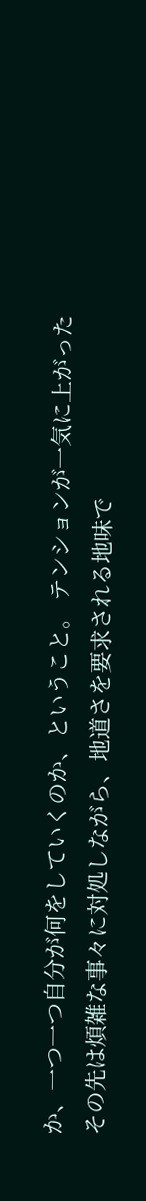か、一つ一つ自分が何をしていくのか、ということ。 テンションが一気に上がったその先は煩雑な事々に対処しながら、地道さを要求される地味で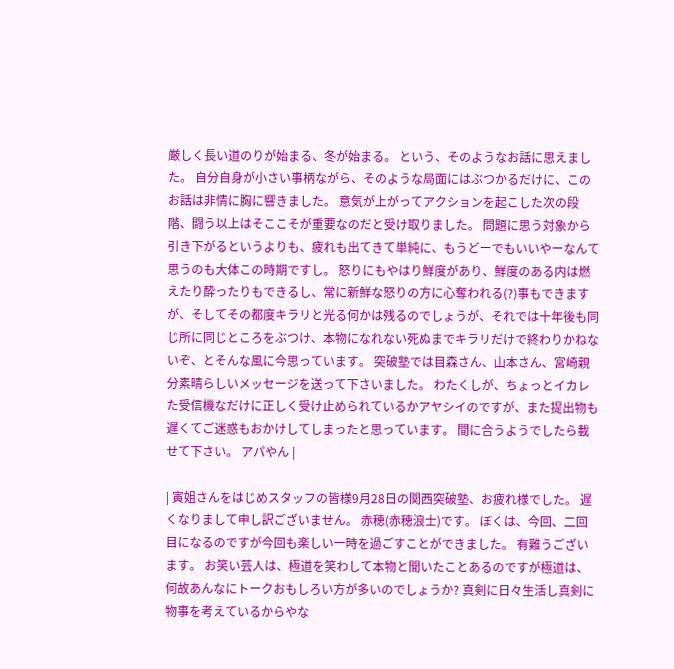厳しく長い道のりが始まる、冬が始まる。 という、そのようなお話に思えました。 自分自身が小さい事柄ながら、そのような局面にはぶつかるだけに、このお話は非情に胸に響きました。 意気が上がってアクションを起こした次の段階、闘う以上はそここそが重要なのだと受け取りました。 問題に思う対象から引き下がるというよりも、疲れも出てきて単純に、もうどーでもいいやーなんて思うのも大体この時期ですし。 怒りにもやはり鮮度があり、鮮度のある内は燃えたり酔ったりもできるし、常に新鮮な怒りの方に心奪われる(?)事もできますが、そしてその都度キラリと光る何かは残るのでしょうが、それでは十年後も同じ所に同じところをぶつけ、本物になれない死ぬまでキラリだけで終わりかねないぞ、とそんな風に今思っています。 突破塾では目森さん、山本さん、宮崎親分素晴らしいメッセージを送って下さいました。 わたくしが、ちょっとイカレた受信機なだけに正しく受け止められているかアヤシイのですが、また提出物も遅くてご迷惑もおかけしてしまったと思っています。 間に合うようでしたら載せて下さい。 アパやん |

| 寅姐さんをはじめスタッフの皆様9月28日の関西突破塾、お疲れ様でした。 遅くなりまして申し訳ございません。 赤穂(赤穂浪士)です。 ぼくは、今回、二回目になるのですが今回も楽しい一時を過ごすことができました。 有難うございます。 お笑い芸人は、極道を笑わして本物と聞いたことあるのですが極道は、何故あんなにトークおもしろい方が多いのでしょうか? 真剣に日々生活し真剣に物事を考えているからやな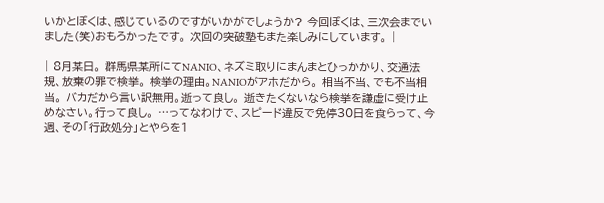いかとぼくは、感じているのですがいかがでしょうか? 今回ぼくは、三次会までいました(笑)おもろかったです。 次回の突破塾もまた楽しみにしています。 |

| 8月某日。 群馬県某所にてNANIO、ネズミ取りにまんまとひっかかり、交通法規、放棄の罪で検挙。 検挙の理由。NANIOがアホだから。 相当不当、でも不当相当。 バカだから言い訳無用。逝って良し。 逝きたくないなら検挙を謙虚に受け止めなさい。行って良し。 …ってなわけで、スピード違反で免停30日を食らって、今週、その「行政処分」とやらを1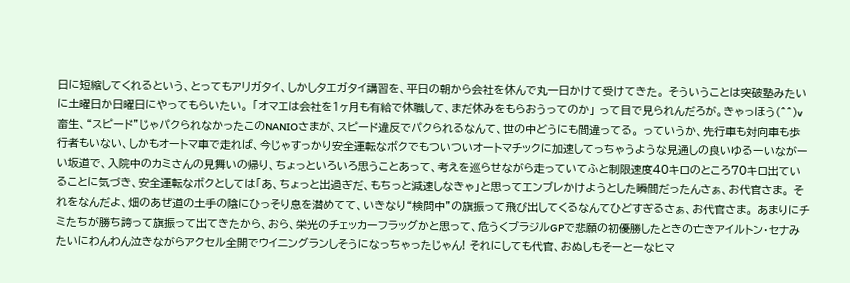日に短縮してくれるという、とってもアリガタイ、しかしタエガタイ講習を、平日の朝から会社を休んで丸一日かけて受けてきた。 そういうことは突破塾みたいに土曜日か日曜日にやってもらいたい。 「オマエは会社を1ヶ月も有給で休職して、まだ休みをもらおうってのか」 って目で見られんだろが。きゃっほう(^^)v 畜生、“スピード”じゃパクられなかったこのNANIOさまが、スピード違反でパクられるなんて、世の中どうにも間違ってる。 っていうか、先行車も対向車も歩行者もいない、しかもオートマ車で走れば、今じゃすっかり安全運転なボクでもついついオートマチックに加速してっちゃうような見通しの良いゆるーいながーい坂道で、入院中のカミさんの見舞いの帰り、ちょっといろいろ思うことあって、考えを巡らせながら走っていてふと制限速度40キロのところ70キロ出ていることに気づき、安全運転なボクとしては「あ、ちょっと出過ぎだ、もちっと減速しなきゃ」と思ってエンブレかけようとした瞬間だったんさぁ、お代官さま。 それをなんだよ、畑のあぜ道の土手の陰にひっそり息を潜めてて、いきなり“検問中”の旗振って飛び出してくるなんてひどすぎるさぁ、お代官さま。 あまりにチミたちが勝ち誇って旗振って出てきたから、おら、栄光のチェッカーフラッグかと思って、危うくブラジルGPで悲願の初優勝したときの亡きアイルトン・セナみたいにわんわん泣きながらアクセル全開でウイニングランしそうになっちゃったじゃん! それにしても代官、おぬしもそーとーなヒマ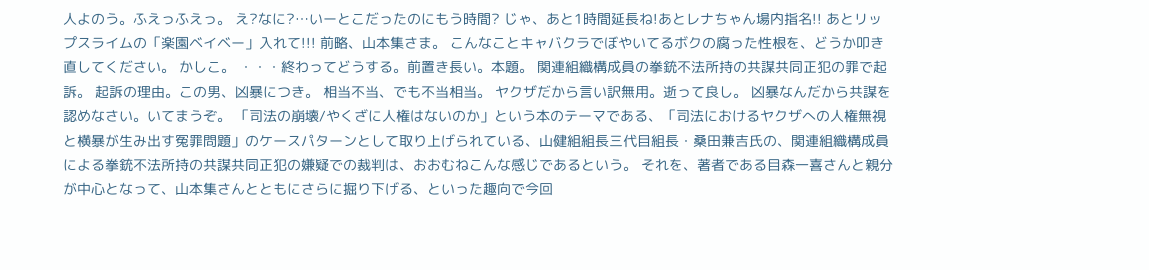人よのう。ふえっふえっ。 え?なに?…いーとこだったのにもう時間? じゃ、あと1時間延長ね!あとレナちゃん場内指名!! あとリップスライムの「楽園ベイベー」入れて!!! 前略、山本集さま。 こんなことキャバクラでぼやいてるボクの腐った性根を、どうか叩き直してください。 かしこ。 ・・・終わってどうする。前置き長い。本題。 関連組織構成員の拳銃不法所持の共謀共同正犯の罪で起訴。 起訴の理由。この男、凶暴につき。 相当不当、でも不当相当。 ヤクザだから言い訳無用。逝って良し。 凶暴なんだから共謀を認めなさい。いてまうぞ。 「司法の崩壊/やくざに人権はないのか」という本のテーマである、「司法におけるヤクザへの人権無視と横暴が生み出す冤罪問題」のケースパターンとして取り上げられている、山健組組長三代目組長・桑田兼吉氏の、関連組織構成員による拳銃不法所持の共謀共同正犯の嫌疑での裁判は、おおむねこんな感じであるという。 それを、著者である目森一喜さんと親分が中心となって、山本集さんとともにさらに掘り下げる、といった趣向で今回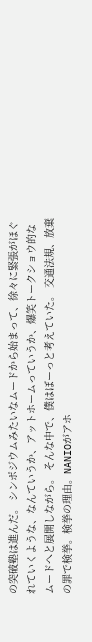の突破塾は進んだ。 シンポジウムみたいなムードから始まって、徐々に緊張がほぐれていくような、なんていうか、アットホームっていうか、爆笑トークショウ的なムードへと展開しながら。 そんな中で、僕はぼーっと考えていた。 交通法規、放棄の罪で検挙。検挙の理由。NANIOがアホ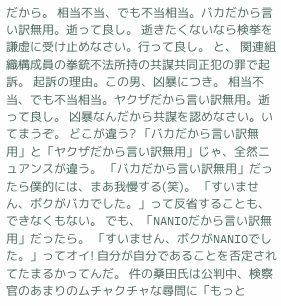だから。 相当不当、でも不当相当。バカだから言い訳無用。逝って良し。 逝きたくないなら検挙を謙虚に受け止めなさい。行って良し。 と、 関連組織構成員の拳銃不法所持の共謀共同正犯の罪で起訴。 起訴の理由。この男、凶暴につき。 相当不当、でも不当相当。ヤクザだから言い訳無用。逝って良し。 凶暴なんだから共謀を認めなさい。いてまうぞ。 どこが違う? 「バカだから言い訳無用」と「ヤクザだから言い訳無用」じゃ、全然ニュアンスが違う。 「バカだから言い訳無用」だったら僕的には、まあ我慢する(笑)。 「すいません、ボクがバカでした。」って反省することも、できなくもない。 でも、「NANIOだから言い訳無用」だったら。 「すいません、ボクがNANIOでした。」ってオイ! 自分が自分であることを否定されてたまるかってんだ。 件の桑田氏は公判中、検察官のあまりのムチャクチャな尋問に「もっと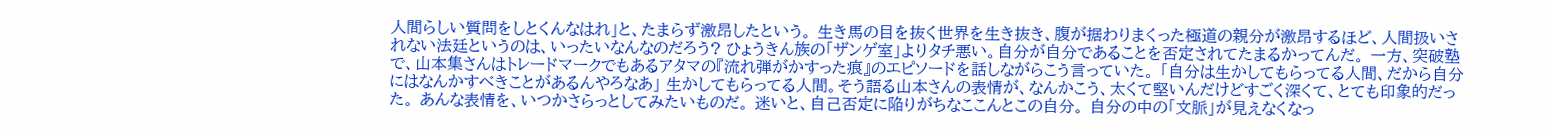人間らしい質問をしとくんなはれ」と、たまらず激昂したという。 生き馬の目を抜く世界を生き抜き、腹が据わりまくった極道の親分が激昂するほど、人間扱いされない法廷というのは、いったいなんなのだろう? ひょうきん族の「ザンゲ室」よりタチ悪い。自分が自分であることを否定されてたまるかってんだ。 一方、突破塾で、山本集さんはトレードマークでもあるアタマの『流れ弾がかすった痕』のエピソードを話しながらこう言っていた。 「自分は生かしてもらってる人間、だから自分にはなんかすべきことがあるんやろなあ」 生かしてもらってる人間。そう語る山本さんの表情が、なんかこう、太くて堅いんだけどすごく深くて、とても印象的だった。 あんな表情を、いつかさらっとしてみたいものだ。 迷いと、自己否定に陥りがちなここんとこの自分。 自分の中の「文脈」が見えなくなっ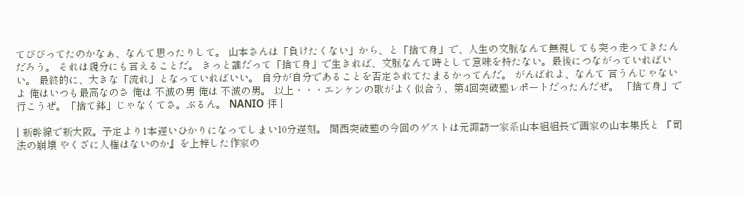てびびってたのかなぁ、なんて思ったりして。 山本さんは「負けたくない」から、と「捨て身」で、人生の文脈なんて無視しても突っ走ってきたんだろう。 それは親分にも言えることだ。 きっと誰だって「捨て身」で生きれば、文脈なんて時として意味を持たない。最後につながっていればいい。 最終的に、大きな「流れ」となっていればいい。 自分が自分であることを否定されてたまるかってんだ。 がんばれよ、なんて 言うんじゃないよ 俺はいつも最高なのさ 俺は 不滅の男 俺は 不滅の男。 以上・・・エンケンの歌がよく似合う、第4回突破塾レポートだったんだぜ。 「捨て身」で行こうぜ。「捨て鉢」じゃなくてさ。ぶるん。 NANIO 拝 |

| 新幹線で新大阪。予定より1本遅いひかりになってしまい10分遅刻。 関西突破塾の今回のゲストは元諏訪一家系山本組組長で画家の山本集氏と 『司法の崩壊 やくざに人権はないのか』を上梓した作家の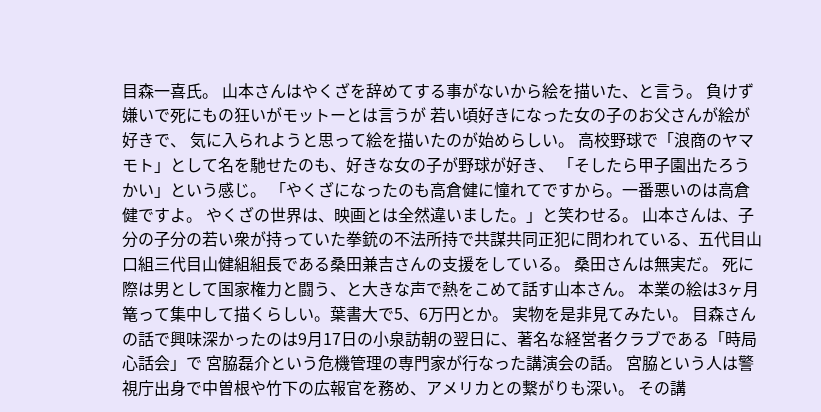目森一喜氏。 山本さんはやくざを辞めてする事がないから絵を描いた、と言う。 負けず嫌いで死にもの狂いがモットーとは言うが 若い頃好きになった女の子のお父さんが絵が好きで、 気に入られようと思って絵を描いたのが始めらしい。 高校野球で「浪商のヤマモト」として名を馳せたのも、好きな女の子が野球が好き、 「そしたら甲子園出たろうかい」という感じ。 「やくざになったのも高倉健に憧れてですから。一番悪いのは高倉健ですよ。 やくざの世界は、映画とは全然違いました。」と笑わせる。 山本さんは、子分の子分の若い衆が持っていた拳銃の不法所持で共謀共同正犯に問われている、五代目山口組三代目山健組組長である桑田兼吉さんの支援をしている。 桑田さんは無実だ。 死に際は男として国家権力と闘う、と大きな声で熱をこめて話す山本さん。 本業の絵は3ヶ月篭って集中して描くらしい。葉書大で5、6万円とか。 実物を是非見てみたい。 目森さんの話で興味深かったのは9月17日の小泉訪朝の翌日に、著名な経営者クラブである「時局心話会」で 宮脇磊介という危機管理の専門家が行なった講演会の話。 宮脇という人は警視庁出身で中曽根や竹下の広報官を務め、アメリカとの繋がりも深い。 その講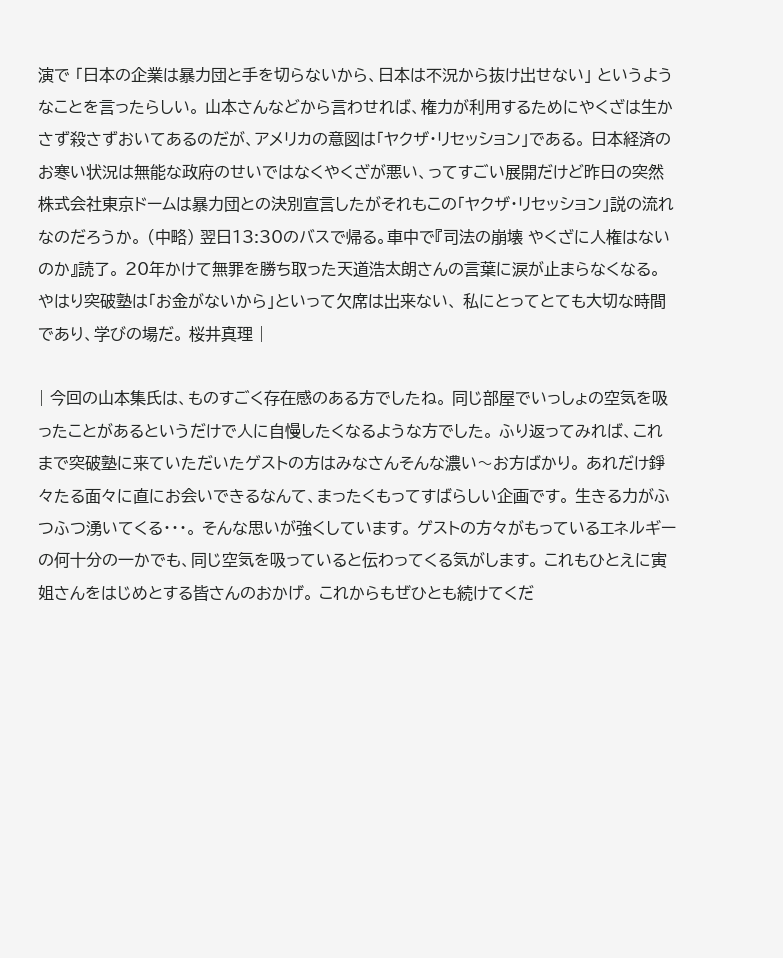演で 「日本の企業は暴力団と手を切らないから、日本は不況から抜け出せない」 というようなことを言ったらしい。 山本さんなどから言わせれば、権力が利用するためにやくざは生かさず殺さずおいてあるのだが、アメリカの意図は「ヤクザ・リセッション」である。 日本経済のお寒い状況は無能な政府のせいではなくやくざが悪い、ってすごい展開だけど昨日の突然株式会社東京ドームは暴力団との決別宣言したがそれもこの「ヤクザ・リセッション」説の流れなのだろうか。 (中略) 翌日13:30のバスで帰る。車中で『司法の崩壊 やくざに人権はないのか』読了。 20年かけて無罪を勝ち取った天道浩太朗さんの言葉に涙が止まらなくなる。 やはり突破塾は「お金がないから」といって欠席は出来ない、 私にとってとても大切な時間であり、学びの場だ。 桜井真理 |

| 今回の山本集氏は、ものすごく存在感のある方でしたね。 同じ部屋でいっしょの空気を吸ったことがあるというだけで人に自慢したくなるような方でした。 ふり返ってみれば、これまで突破塾に来ていただいたゲストの方はみなさんそんな濃い〜お方ばかり。 あれだけ錚々たる面々に直にお会いできるなんて、まったくもってすばらしい企画です。 生きる力がふつふつ湧いてくる・・・。 そんな思いが強くしています。 ゲストの方々がもっているエネルギーの何十分の一かでも、同じ空気を吸っていると伝わってくる気がします。 これもひとえに寅姐さんをはじめとする皆さんのおかげ。 これからもぜひとも続けてくだ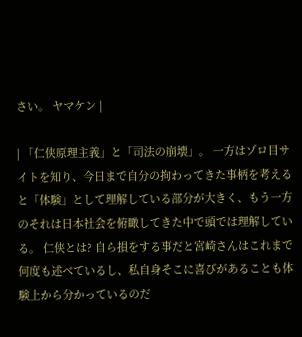さい。 ヤマケン |

| 「仁侠原理主義」と「司法の崩壊」。 一方はゾロ目サイトを知り、今日まで自分の拘わってきた事柄を考えると「体験」として理解している部分が大きく、もう一方のそれは日本社会を俯瞰してきた中で頭では理解している。 仁侠とは? 自ら損をする事だと宮崎さんはこれまで何度も述べているし、私自身そこに喜びがあることも体験上から分かっているのだ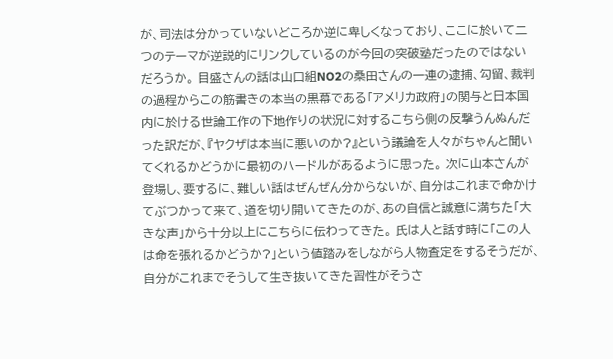が、司法は分かっていないどころか逆に卑しくなっており、ここに於いて二つのテーマが逆説的にリンクしているのが今回の突破塾だったのではないだろうか。 目盛さんの話は山口組NO2の桑田さんの一連の逮捕、勾留、裁判の過程からこの筋書きの本当の黒幕である「アメリカ政府」の関与と日本国内に於ける世論工作の下地作りの状況に対するこちら側の反撃うんぬんだった訳だが、『ヤクザは本当に悪いのか?』という議論を人々がちゃんと聞いてくれるかどうかに最初のハードルがあるように思った。 次に山本さんが登場し、要するに、難しい話はぜんぜん分からないが、自分はこれまで命かけてぶつかって来て、道を切り開いてきたのが、あの自信と誠意に満ちた「大きな声」から十分以上にこちらに伝わってきた。 氏は人と話す時に「この人は命を張れるかどうか?」という値踏みをしながら人物査定をするそうだが、自分がこれまでそうして生き抜いてきた習性がそうさ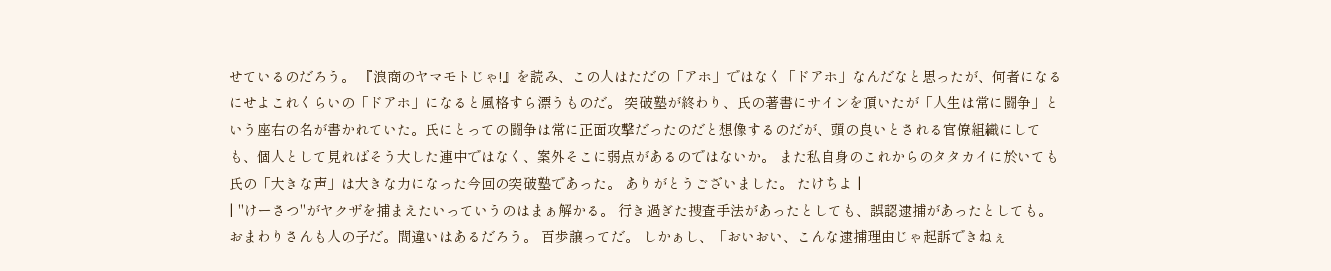せているのだろう。 『浪商のヤマモトじゃ!』を読み、この人はただの「アホ」ではなく「ドアホ」なんだなと思ったが、何者になるにせよこれくらいの「ドアホ」になると風格すら漂うものだ。 突破塾が終わり、氏の著書にサインを頂いたが「人生は常に闘争」という座右の名が書かれていた。氏にとっての闘争は常に正面攻撃だったのだと想像するのだが、頭の良いとされる官僚組織にしても、個人として見ればそう大した連中ではなく、案外そこに弱点があるのではないか。 また私自身のこれからのタタカイに於いても氏の「大きな声」は大きな力になった今回の突破塾であった。 ありがとうございました。 たけちよ |
| "けーさつ"がヤクザを捕まえたいっていうのはまぁ解かる。 行き過ぎた捜査手法があったとしても、誤認逮捕があったとしても。 おまわりさんも人の子だ。間違いはあるだろう。 百歩譲ってだ。 しかぁし、「おいおい、こんな逮捕理由じゃ起訴できねぇ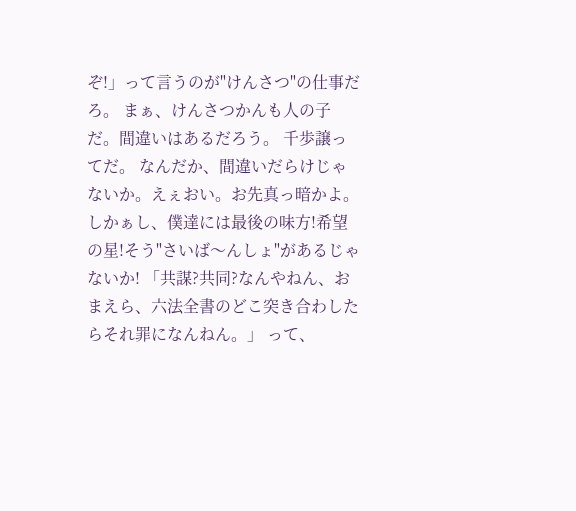ぞ!」って言うのが"けんさつ"の仕事だろ。 まぁ、けんさつかんも人の子だ。間違いはあるだろう。 千歩譲ってだ。 なんだか、間違いだらけじゃないか。えぇおい。お先真っ暗かよ。 しかぁし、僕達には最後の味方!希望の星!そう"さいば〜んしょ"があるじゃないか! 「共謀?共同?なんやねん、おまえら、六法全書のどこ突き合わしたらそれ罪になんねん。」 って、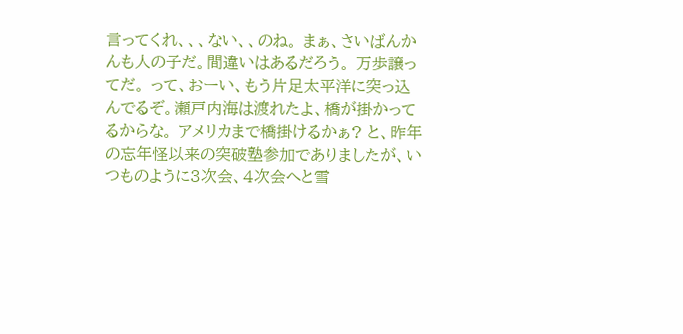言ってくれ、、、ない、、のね。 まぁ、さいばんかんも人の子だ。間違いはあるだろう。 万歩譲ってだ。 って、おーい、もう片足太平洋に突っ込んでるぞ。瀬戸内海は渡れたよ、橋が掛かってるからな。 アメリカまで橋掛けるかぁ? と、昨年の忘年怪以来の突破塾参加でありましたが、いつものように3次会、4次会へと雪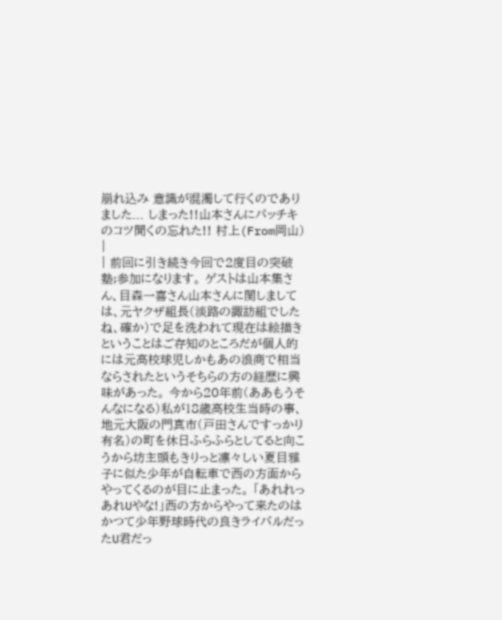崩れ込み 意識が混濁して行くのでありました... しまった!!山本さんにパッチキのコツ聞くの忘れた!! 村上(From岡山) |
| 前回に引き続き今回で2度目の突破塾;参加になります。 ゲストは山本集さん、目森一喜さん山本さんに関しましては、元ヤクザ組長(淡路の諏訪組でしたね、確か)で足を洗われて現在は絵描きということはご存知のところだが個人的には元高校球児しかもあの浪商で相当ならされたというそちらの方の経歴に興味があった。 今から20年前(ああもうそんなになる)私が18歳高校生当時の事、地元大阪の門真市(戸田さんですっかり有名)の町を休日ふらふらとしてると向こうから坊主頭もきりっと凛々しい夏目雅子に似た少年が自転車で西の方面からやってくるのが目に止まった。 「あれれっあれUやな!」西の方からやって来たのはかつて少年野球時代の良きライバルだったU君だっ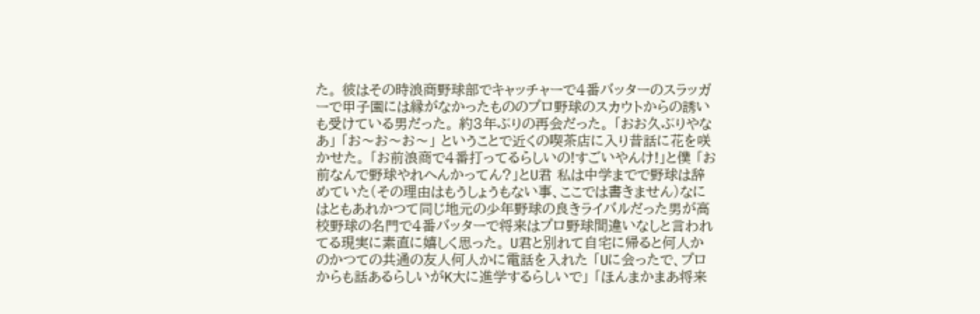た。 彼はその時浪商野球部でキャッチャーで4番バッターのスラッガーで甲子園には縁がなかったもののプロ野球のスカウトからの誘いも受けている男だった。 約3年ぶりの再会だった。 「おお久ぶりやなあ」 「お〜お〜お〜」 ということで近くの喫茶店に入り昔話に花を咲かせた。 「お前浪商で4番打ってるらしいの!すごいやんけ!」と僕 「お前なんで野球やれへんかってん?」とU君 私は中学までで野球は辞めていた(その理由はもうしょうもない事、ここでは書きません)なにはともあれかつて同じ地元の少年野球の良きライバルだった男が高校野球の名門で4番バッターで将来はプロ野球間違いなしと言われてる現実に素直に嬉しく思った。 U君と別れて自宅に帰ると何人かのかつての共通の友人何人かに電話を入れた 「Uに会ったで、プロからも話あるらしいがK大に進学するらしいで」 「ほんまかまあ将来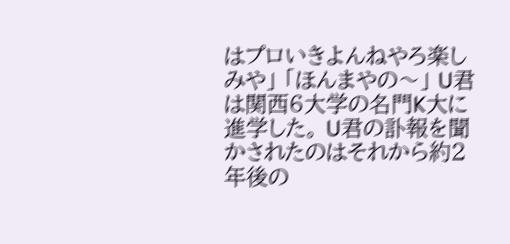はプロいきよんねやろ楽しみや」 「ほんまやの〜」 U君は関西6大学の名門K大に進学した。 U君の訃報を聞かされたのはそれから約2年後の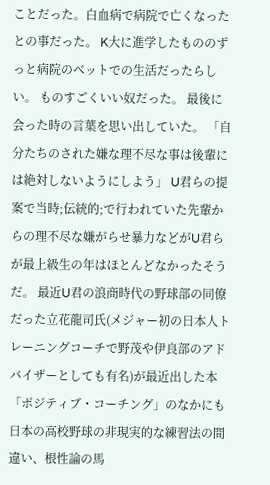ことだった。白血病で病院で亡くなったとの事だった。 K大に進学したもののずっと病院のベットでの生活だったらしい。 ものすごくいい奴だった。 最後に会った時の言葉を思い出していた。 「自分たちのされた嫌な理不尽な事は後輩には絶対しないようにしよう」 U君らの提案で当時;伝統的;で行われていた先輩からの理不尽な嫌がらせ暴力などがU君らが最上級生の年はほとんどなかったそうだ。 最近U君の浪商時代の野球部の同僚だった立花龍司氏(メジャー初の日本人トレーニングコーチで野茂や伊良部のアドバイザーとしても有名)が最近出した本「ポジティブ・コーチング」のなかにも日本の高校野球の非現実的な練習法の間違い、根性論の馬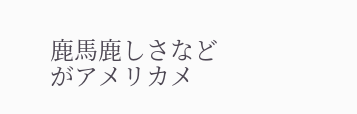鹿馬鹿しさなどがアメリカメ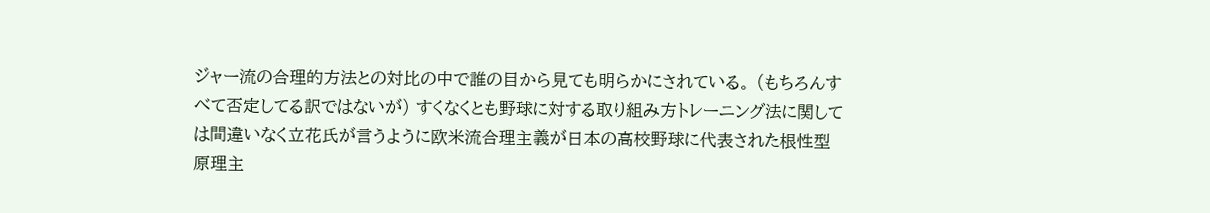ジャー流の合理的方法との対比の中で誰の目から見ても明らかにされている。 (もちろんすべて否定してる訳ではないが) すくなくとも野球に対する取り組み方トレーニング法に関しては間違いなく立花氏が言うように欧米流合理主義が日本の高校野球に代表された根性型原理主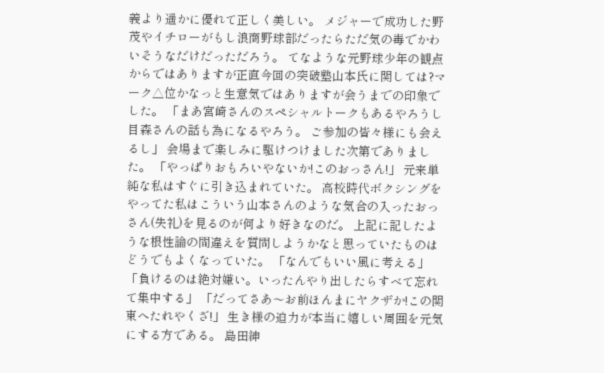義より遥かに優れて正しく美しい。 メジャーで成功した野茂やイチローがもし浪商野球部だったらただ気の毒でかわいそうなだけだっただろう。 てなような元野球少年の観点からではありますが正直今回の突破塾山本氏に関しては?マーク△位かなっと生意気ではありますが会うまでの印象でした。 「まあ宮崎さんのスペシャルトークもあるやろうし目森さんの話も為になるやろう。 ご参加の皆々様にも会えるし」 会場まで楽しみに駆けつけました次第でありました。 「やっぱりおもろいやないか!このおっさん!」 元来単純な私はすぐに引き込まれていた。 高校時代ボクシングをやってた私はこういう山本さんのような気合の入ったおっさん(失礼)を見るのが何より好きなのだ。 上記に記したような根性論の間違えを質問しようかなと思っていたものはどうでもよくなっていた。 「なんでもいい風に考える」 「負けるのは絶対嫌い。いったんやり出したらすべて忘れて集中する」 「だってさあ〜お前ほんまにヤクザか!この関東へたれやくざ!」 生き様の迫力が本当に嬉しい周囲を元気にする方である。 島田紳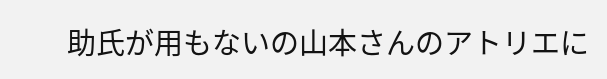助氏が用もないの山本さんのアトリエに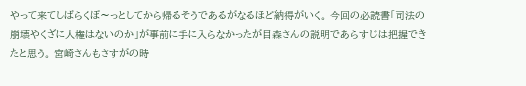やって来てしばらくぼ〜っとしてから帰るそうであるがなるほど納得がいく。 今回の必読書「司法の崩壊やくざに人権はないのか」が事前に手に入らなかったが目森さんの説明であらすじは把握できたと思う。 宮崎さんもさすがの時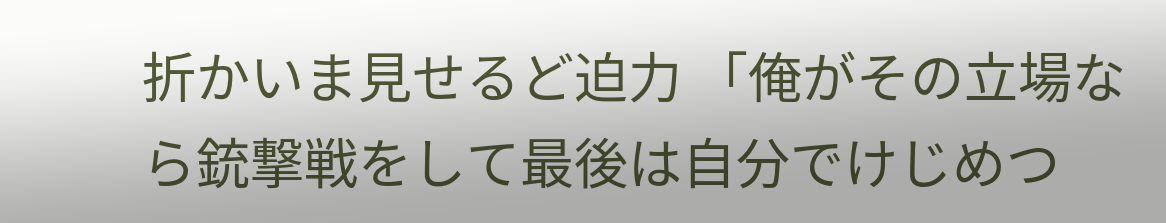折かいま見せるど迫力 「俺がその立場なら銃撃戦をして最後は自分でけじめつ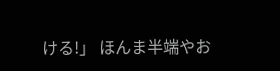ける!」 ほんま半端やお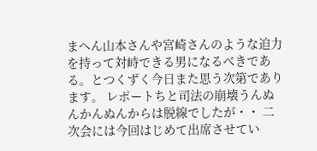まへん山本さんや宮崎さんのような迫力を持って対峙できる男になるべきである。とつくずく今日また思う次第であります。 レポートちと司法の崩壊うんぬんかんぬんからは脱線でしたが・・ 二次会には今回はじめて出席させてい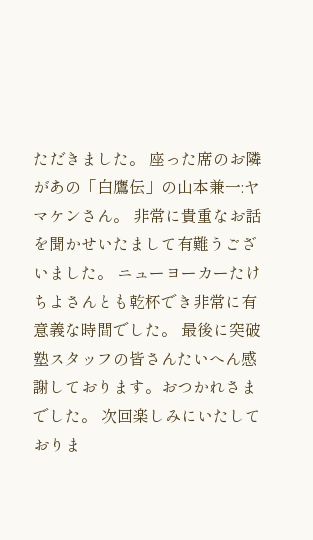ただきました。 座った席のお隣があの「白鷹伝」の山本兼一:ヤマケンさん。 非常に貴重なお話を聞かせいたまして有難うございました。 ニューヨーカーたけちよさんとも乾杯でき非常に有意義な時間でした。 最後に突破塾スタッフの皆さんたいへん感謝しております。おつかれさまでした。 次回楽しみにいたしておりま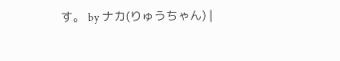す。 by ナカ(りゅうちゃん) |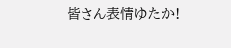皆さん表情ゆたか!